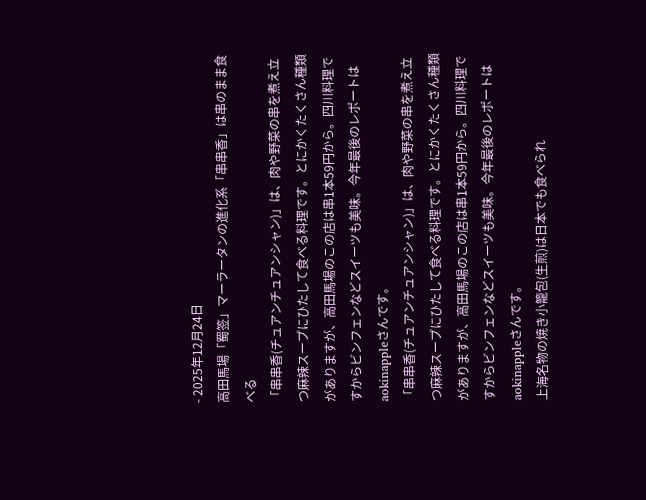- 2025年12月24日
高田馬場「蜀签」マーラータンの進化系「串串香」は串のまま食べる
「串串香(チュアンチュアンシャン)」は、肉や野菜の串を煮え立つ麻辣スープにひたして食べる料理です。とにかくたくさん種類がありますが、高田馬場のこの店は串1本59円から。四川料理ですからビンフェンなどスイーツも美味。今年最後のレポートはaokinappleさんです。
「串串香(チュアンチュアンシャン)」は、肉や野菜の串を煮え立つ麻辣スープにひたして食べる料理です。とにかくたくさん種類がありますが、高田馬場のこの店は串1本59円から。四川料理ですからビンフェンなどスイーツも美味。今年最後のレポートはaokinappleさんです。
上海名物の焼き小籠包(生煎)は日本でも食べられ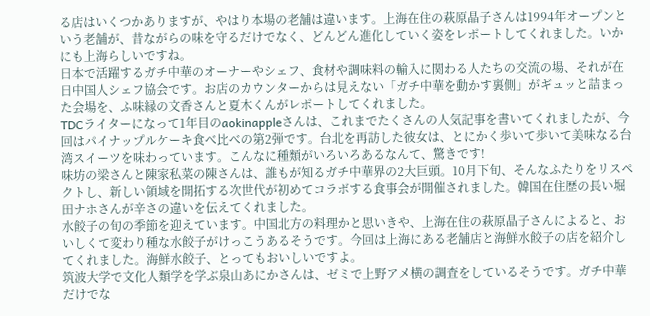る店はいくつかありますが、やはり本場の老舗は違います。上海在住の萩原晶子さんは1994年オープンという老舗が、昔ながらの味を守るだけでなく、どんどん進化していく姿をレポートしてくれました。いかにも上海らしいですね。
日本で活躍するガチ中華のオーナーやシェフ、食材や調味料の輸入に関わる人たちの交流の場、それが在日中国人シェフ協会です。お店のカウンターからは見えない「ガチ中華を動かす裏側」がギュッと詰まった会場を、ふ味縁の文香さんと夏木くんがレポートしてくれました。
TDCライターになって1年目のaokinappleさんは、これまでたくさんの人気記事を書いてくれましたが、今回はパイナップルケーキ食べ比べの第2弾です。台北を再訪した彼女は、とにかく歩いて歩いて美味なる台湾スイーツを味わっています。こんなに種類がいろいろあるなんて、驚きです!
味坊の梁さんと陳家私菜の陳さんは、誰もが知るガチ中華界の2大巨頭。10月下旬、そんなふたりをリスペクトし、新しい領域を開拓する次世代が初めてコラボする食事会が開催されました。韓国在住歴の長い堀田ナホさんが辛さの違いを伝えてくれました。
水餃子の旬の季節を迎えています。中国北方の料理かと思いきや、上海在住の萩原晶子さんによると、おいしくて変わり種な水餃子がけっこうあるそうです。今回は上海にある老舗店と海鮮水餃子の店を紹介してくれました。海鮮水餃子、とってもおいしいですよ。
筑波大学で文化人類学を学ぶ泉山あにかさんは、ゼミで上野アメ横の調査をしているそうです。ガチ中華だけでな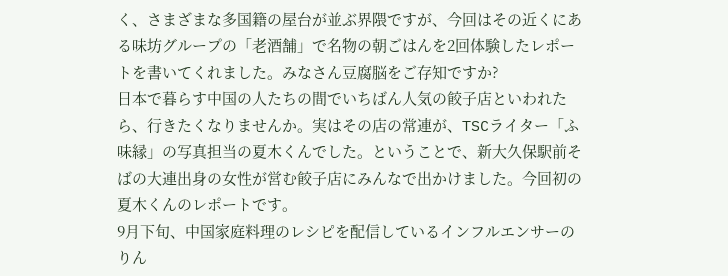く、さまざまな多国籍の屋台が並ぶ界隈ですが、今回はその近くにある味坊グループの「老酒舗」で名物の朝ごはんを2回体験したレポートを書いてくれました。みなさん豆腐脳をご存知ですか?
日本で暮らす中国の人たちの間でいちばん人気の餃子店といわれたら、行きたくなりませんか。実はその店の常連が、TSCライター「ふ味縁」の写真担当の夏木くんでした。ということで、新大久保駅前そばの大連出身の女性が営む餃子店にみんなで出かけました。今回初の夏木くんのレポートです。
9月下旬、中国家庭料理のレシピを配信しているインフルエンサーのりん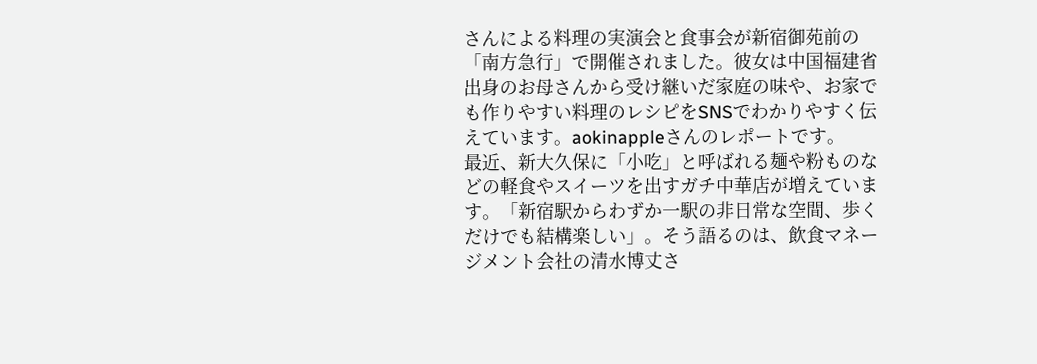さんによる料理の実演会と食事会が新宿御苑前の「南方急行」で開催されました。彼女は中国福建省出身のお母さんから受け継いだ家庭の味や、お家でも作りやすい料理のレシピをSNSでわかりやすく伝えています。aokinappleさんのレポートです。
最近、新大久保に「小吃」と呼ばれる麺や粉ものなどの軽食やスイーツを出すガチ中華店が増えています。「新宿駅からわずか一駅の非日常な空間、歩くだけでも結構楽しい」。そう語るのは、飲食マネージメント会社の清水博丈さ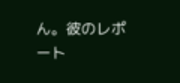ん。彼のレポート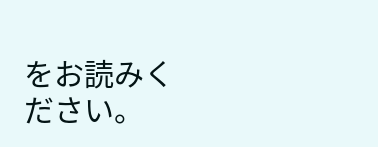をお読みください。